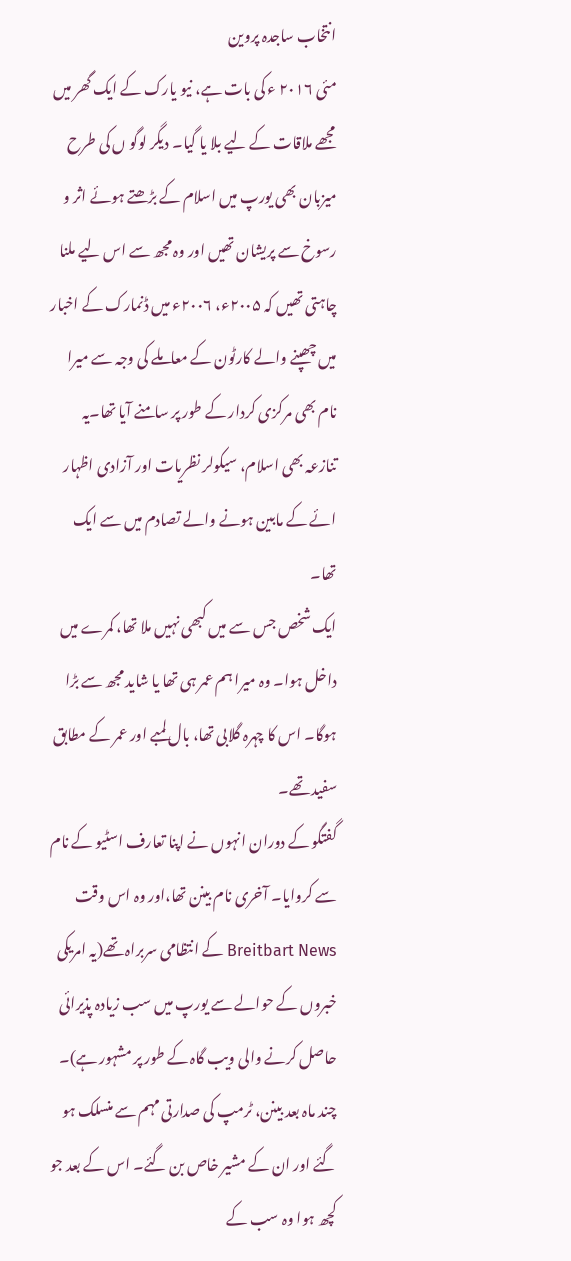انتخاب ساجدہ پروین
مئی ۲۰۱۶ ء کی بات ہے، نیو یارک کے ایک گھر میں مجھے ملاقات کے لیے بلا یا گیا۔ دیگر لوگو ں کی طرح میزبان بھی یورپ میں اسلام کے بڑھتے ہوئے اثر و رسوخ سے پریشان تھیں اور وہ مجھ سے اس لیے ملنا چاہتی تھیں کہ ۲۰۰۵ء، ۲۰۰۶ء میں ڈنمارک کے اخبار میں چھپنے والے کارٹون کے معاملے کی وجہ سے میرا نام بھی مرکزی کردار کے طور پر سامنے آیا تھا۔یہ تنازعہ بھی اسلام، سیکولر نظریات اور آزادی اظہار ائے کے مابین ہونے والے تصادم میں سے ایک تھا۔
ایک شخص جس سے میں کبھی نہیں ملا تھا، کمرے میں داخل ہوا۔ وہ میرا ہم عمر ہی تھا یا شاید مجھ سے بڑا ہوگا۔ اس کا چہرہ گلابی تھا، بال لمبے اور عمر کے مطابق سفید تھے۔
گفتگو کے دوران انہوں نے اپنا تعارف اسٹیو کے نام سے کروایا۔ آخری نام بینن تھا،اور وہ اس وقت Breitbart News کے انتظامی سربراہ تھے(یہ امریکی خبروں کے حوالے سے یورپ میں سب زیادہ پذیرائی حاصل کرنے والی ویب گاہ کے طور پر مشہور ہے)۔ چند ماہ بعد بینن، ٹرمپ کی صدارتی مہم سے منسلک ہو گئے اور ان کے مشیر خاص بن گئے۔ اس کے بعد جو کچھ ہوا وہ سب کے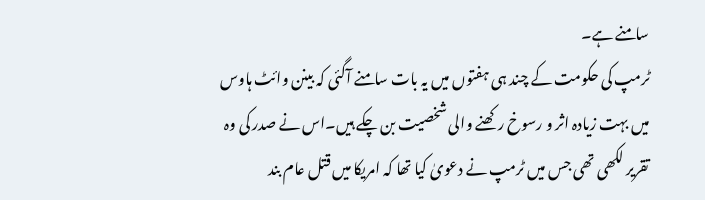سامنے ہے۔
ٹرمپ کی حکومت کے چند ہی ہفتوں میں یہ بات سامنے آگئی کہ بینن وائٹ ہاوس میں بہت زیادہ اثر و رسوخ رکھنے والی شخصیت بن چکے ہیں۔اس نے صدر کی وہ تقریر لکھی تھی جس میں ٹرمپ نے دعویٰ کیا تھا کہ امریکا میں قتل عام بند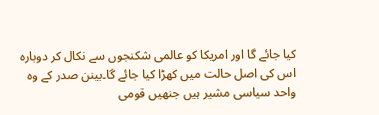کیا جائے گا اور امریکا کو عالمی شکنجوں سے نکال کر دوبارہ اس کی اصل حالت میں کھڑا کیا جائے گا۔بینن صدر کے وہ واحد سیاسی مشیر ہیں جنھیں قومی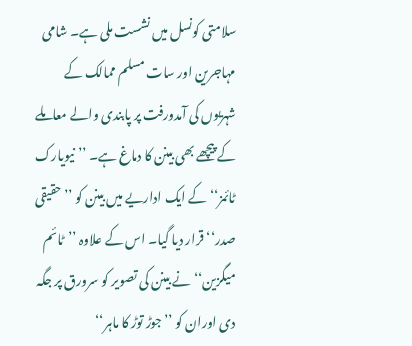سلامتی کونسل میں نشست ملی ہے۔ شامی مہاجرین اور سات مسلم ممالک کے شہریوں کی آمدورفت پر پابندی والے معاملے کے پیچھے بھی بینن کا دماغ ہے۔ ’’نیویارک ٹائمز‘‘ کے ایک اداریے میں بینن کو ’’حقیقی صدر‘‘ قرار دیا گیا۔ اس کے علاوہ ’’ٹائم میگزین‘‘ نے بینن کی تصویر کو سرورق پر جگہ دی اوران کو ’’جوڑ توڑ کا ماہر‘‘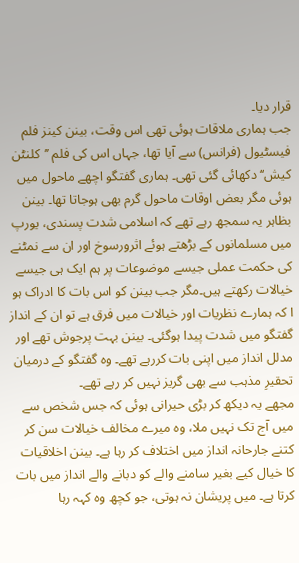قرار دیا۔
جب ہماری ملاقات ہوئی تھی اس وقت، بینن کینز فلم فیسٹیول (فرانس) سے آیا تھا، جہاں اس کی فلم ’’کلنٹن کیش‘‘ دکھائی گئی تھی۔ ہماری گفتگو اچھے ماحول میں ہوئی مگر بعض اوقات ماحول گرم بھی ہوجاتا تھا۔ بینن بظاہر یہ سمجھ رہے تھے کہ اسلامی شدت پسندی، یورپ میں مسلمانوں کے بڑھتے ہوئے اثرورسوخ اور ان سے نمٹنے کی حکمت عملی جیسے موضوعات پر ہم ایک ہی جیسے خیالات رکھتے ہیں۔مگر جب بینن کو اس بات کا ادراک ہو ا کہ ہمارے نظریات اور خیالات میں فرق ہے تو ان کے انداز گفتگو میں شدت پیدا ہوگئی۔ بینن بہت پرجوش تھے اور مدلل انداز میں اپنی بات کررہے تھے۔ وہ گفتگو کے درمیان تحقیرِ مذہب سے بھی گریز نہیں کر رہے تھے۔
مجھے یہ دیکھ کر بڑی حیرانی ہوئی کہ جس شخص سے میں آج تک نہیں ملا، وہ میرے مخالف خیالات سن کر کتنے جارحانہ انداز میں اختلاف کر رہا ہے۔ بینن اخلاقیات کا خیال کیے بغیر سامنے والے کو دبانے والے انداز میں بات کرتا ہے۔ میں پریشان نہ ہوتی، جو کچھ وہ کہہ رہا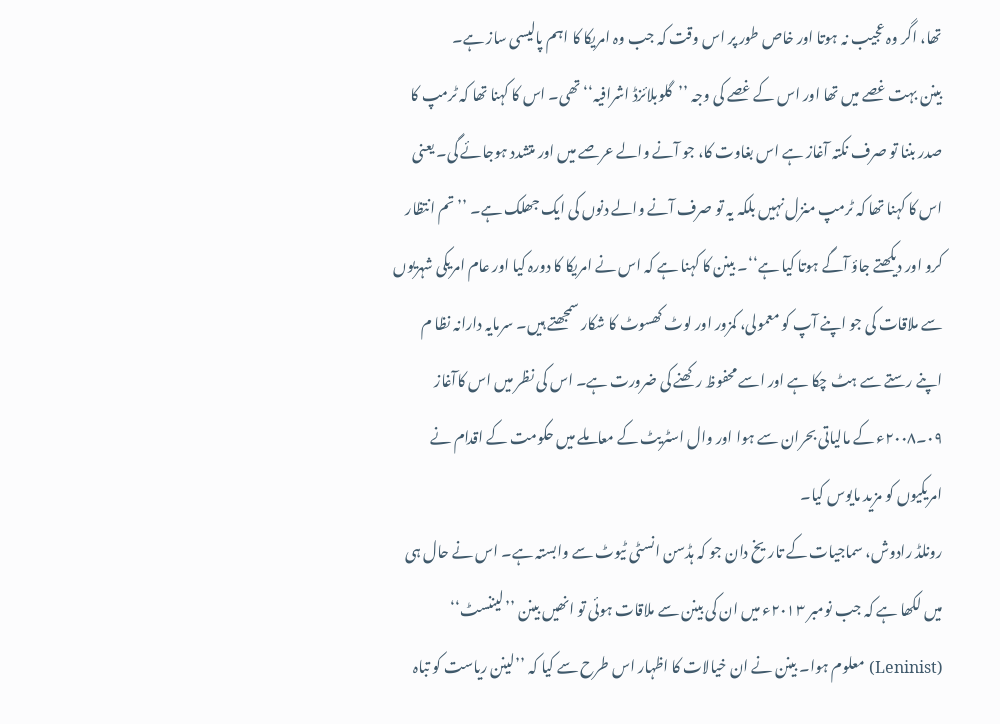تھا، اگر وہ عجیب نہ ہوتا اور خاص طور پر اس وقت کہ جب وہ امریکا کا اہم پالیسی ساز ہے۔
بینن بہت غصے میں تھا اور اس کے غصے کی وجہ ’’گلوبلائزڈ اشرافیہ‘‘ تھی۔ اس کا کہنا تھا کہ ٹرمپ کا صدر بننا تو صرف نکتہ آغاز ہے اس بغاوت کا، جو آنے والے عرصے میں اور متشدد ہوجائے گی۔ یعنی اس کا کہنا تھا کہ ٹرمپ منزل نہیں بلکہ یہ تو صرف آنے والے دنوں کی ایک جھلک ہے۔ ’’تم انتظار کرو اور دیکھتے جاؤ آگے ہوتا کیا ہے‘‘۔ بینن کا کہنا ہے کہ اس نے امریکا کا دورہ کیا اور عام امریکی شہریوں سے ملاقات کی جو اپنے آپ کو معمولی، کمزور اور لوٹ کھسوٹ کا شکار سمجھتے ہیں۔ سرمایہ دارانہ نظا م اپنے رستے سے ہٹ چکا ہے اور اسے محفوظ رکھنے کی ضرورت ہے۔ اس کی نظر میں اس کاآغاز ۰۹۔۲۰۰۸ء کے مالیاتی بحران سے ہوا اور وال اسٹریٹ کے معاملے میں حکومت کے اقدام نے امریکیوں کو مزید مایوس کیا۔
رونلڈ رادوش، سماجیات کے تاریخ دان جو کہ ہڈسن انسٹی ٹیوٹ سے وابستہ ہے۔ اس نے حال ہی میں لکھا ہے کہ جب نومبر ۲۰۱۳ء میں ان کی بینن سے ملاقات ہوئی تو انھیں بینن ’’لیننسٹ‘‘ (Leninist) معلوم ہوا۔ بینن نے ان خیالات کا اظہار اس طرح سے کیا کہ ’’لینن ریاست کو تباہ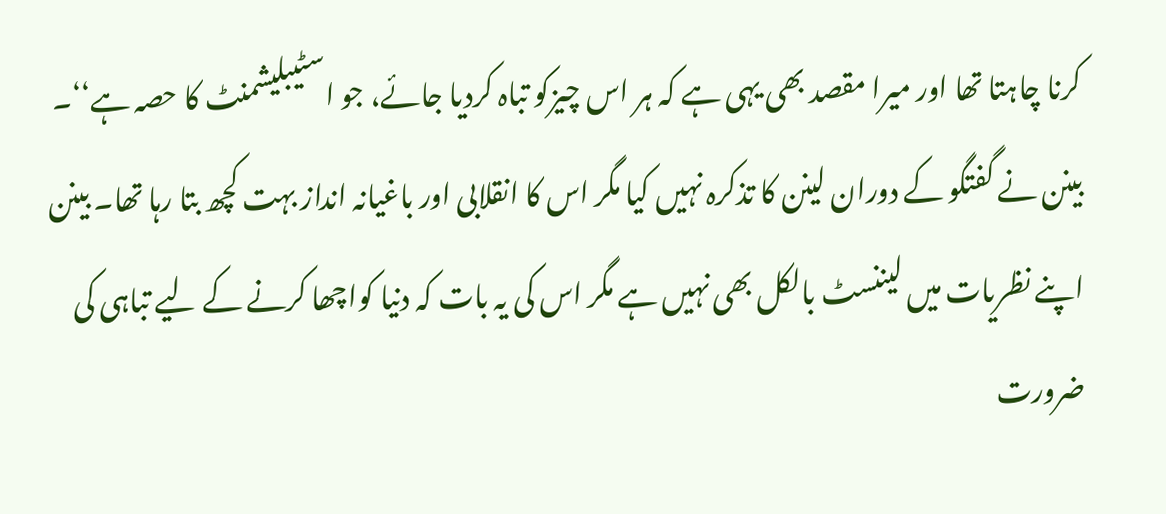کرنا چاہتا تھا اور میرا مقصد بھی یہی ہے کہ ہر اس چیزکو تباہ کردیا جائے، جو اسٹیبلیشمنٹ کا حصہ ہے‘‘۔
بینن نے گفتگو کے دوران لینن کا تذکرہ نہیں کیا مگر اس کا انقلابی اور باغیانہ انداز بہت کچھ بتا رہا تھا۔ بینن اپنے نظریات میں لیننسٹ بالکل بھی نہیں ہے مگر اس کی یہ بات کہ دنیا کواچھا کرنے کے لیے تباہی کی ضرورت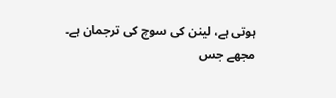ہوتی ہے، لینن کی سوچ کی ترجمان ہے۔
مجھے جس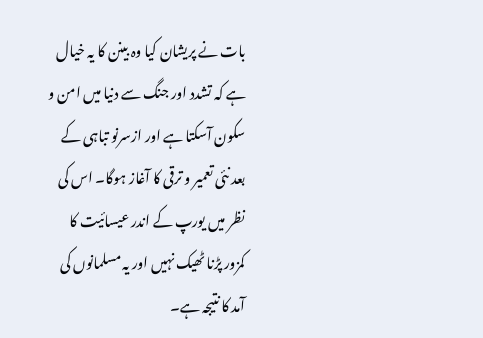بات نے پریشان کیا وہ بینن کا یہ خیال ہے کہ تشدد اور جنگ سے دنیا میں امن و سکون آسکتا ہے اور ازسرنو تباہی کے بعد نئی تعمیر و ترقی کا آغاز ہوگا۔ اس کی نظر میں یورپ کے اندر عیسائیت کا کمزور پڑنا ٹھیک نہیں اور یہ مسلمانوں کی آمد کا نتیجہ ہے۔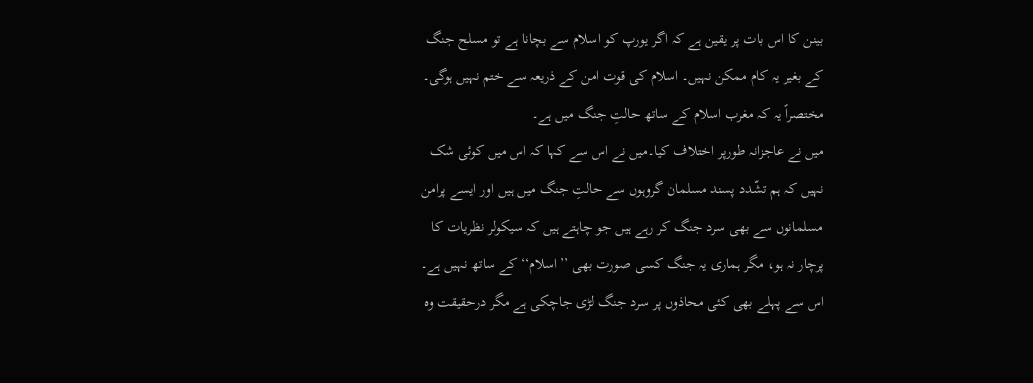بینن کا اس بات پر یقین ہے کہ اگر یورپ کو اسلام سے بچانا ہے تو مسلح جنگ کے بغیر یہ کام ممکن نہیں۔ اسلام کی قوت امن کے ذریعہ سے ختم نہیں ہوگی۔ مختصراً یہ کہ مغرب اسلام کے ساتھ حالتِ جنگ میں ہے۔
میں نے عاجزانہ طورپر اختلاف کیا۔میں نے اس سے کہا کہ اس میں کوئی شک نہیں کہ ہم تشّدد پسند مسلمان گروہوں سے حالتِ جنگ میں ہیں اور ایسے پرامن مسلمانوں سے بھی سرد جنگ کر رہے ہیں جو چاہتے ہیں کہ سیکولر نظریات کا پرچار نہ ہو، مگر ہماری یہ جنگ کسی صورت بھی ’’اسلام‘‘ کے ساتھ نہیں ہے۔ اس سے پہلے بھی کئی محاذوں پر سرد جنگ لڑی جاچکی ہے مگر درحقیقت وہ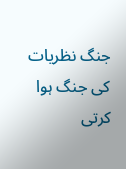جنگ نظریات کی جنگ ہوا کرتی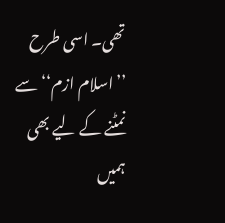تھی۔ اسی طرح ’’اسلام ازم‘‘ سے نمٹنے کے لیے بھی ہمیں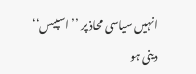انہیں سیاسی محاذ پر ’’اسپیس‘‘ دینی ہو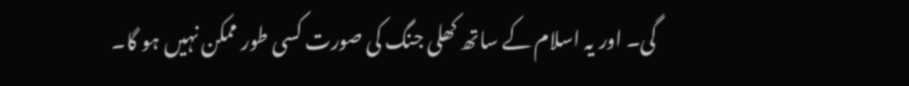گی۔ اور یہ اسلام کے ساتھ کھلی جنگ کی صورت کسی طور ممکن نہیں ہو گا۔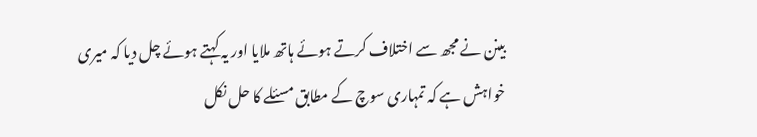بینن نے مجھ سے اختلاف کرتے ہوئے ہاتھ ملایا اور یہ کہتے ہوئے چل دیا کہ میری خواہش ہے کہ تمہاری سوچ کے مطابق مسئلے کا حل نکل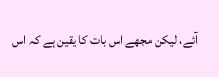آئے، لیکن مجھے اس بات کا یقین ہے کہ اس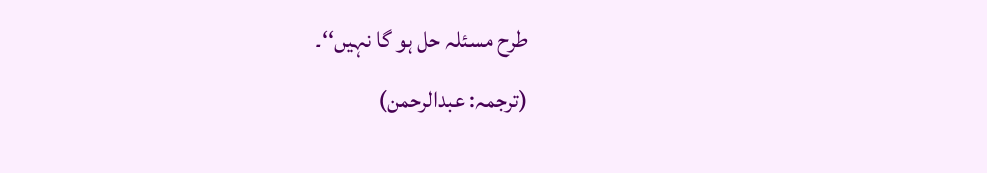طرح مسئلہ حل ہو گا نہیں‘‘۔
(ترجمہ: عبدالرحمن)